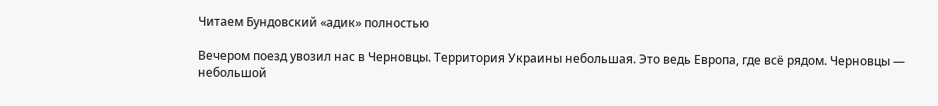Читаем Бундовский «адик» полностью

Вечером поезд увозил нас в Черновцы. Территория Украины небольшая. Это ведь Европа, где всё рядом. Черновцы — небольшой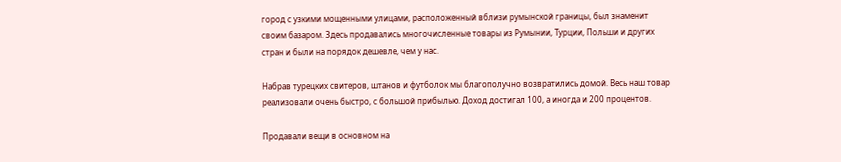город с узкими мощенными улицами, расположенный вблизи румынской границы, был знаменит своим базаром. Здесь продавались многочисленные товары из Румынии, Турции, Польши и других стран и были на порядок дешевле, чем у нас.

Набрав турецких свитеров, штанов и футболок мы благополучно возвратились домой. Весь наш товар реализовали очень быстро, с большой прибылью. Доход достигал 100, а иногда и 200 процентов.

Продавали вещи в основном на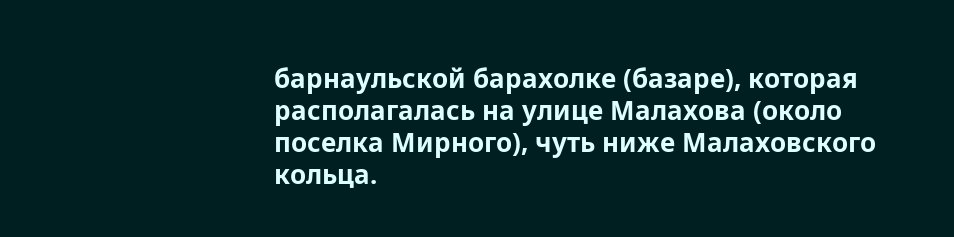барнаульской барахолке (базаре), которая располагалась на улице Малахова (около поселка Мирного), чуть ниже Малаховского кольца.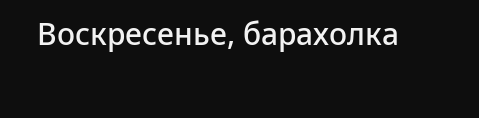Воскресенье, барахолка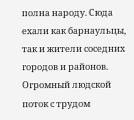полна народу. Сюда ехали как барнаульцы, так и жители соседних городов и районов. Огромный людской поток с трудом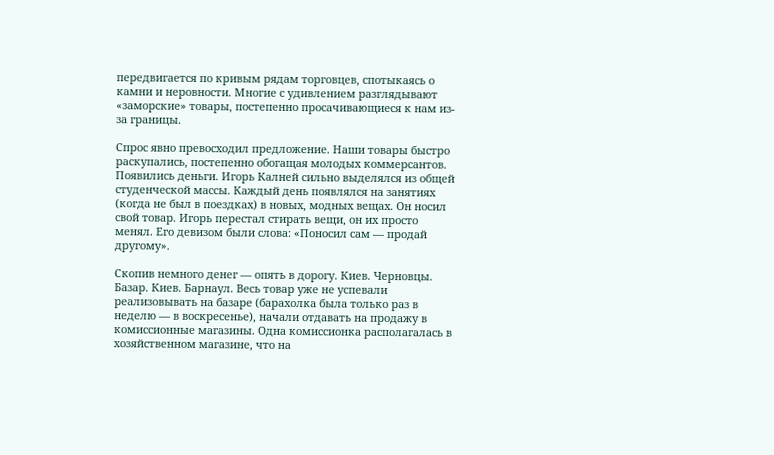передвигается по кривым рядам торговцев, спотыкаясь о камни и неровности. Многие с удивлением разглядывают «заморские» товары, постепенно просачивающиеся к нам из-за границы.

Спрос явно превосходил предложение. Наши товары быстро раскупались, постепенно обогащая молодых коммерсантов. Появились деньги. Игорь Калней сильно выделялся из общей студенческой массы. Каждый день появлялся на занятиях (когда не был в поездках) в новых, модных вещах. Он носил свой товар. Игорь перестал стирать вещи, он их просто менял. Его девизом были слова: «Поносил сам — продай другому».

Скопив немного денег — опять в дорогу. Киев. Черновцы. Базар. Киев. Барнаул. Весь товар уже не успевали реализовывать на базаре (барахолка была только раз в неделю — в воскресенье), начали отдавать на продажу в комиссионные магазины. Одна комиссионка располагалась в хозяйственном магазине, что на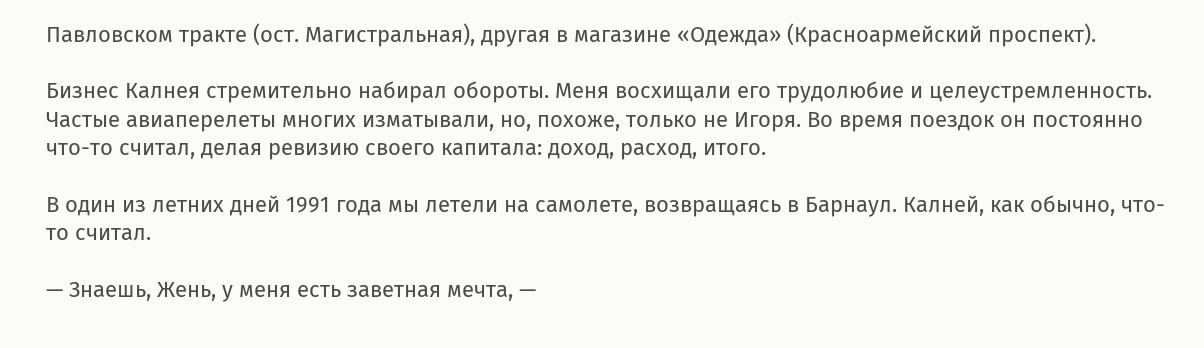Павловском тракте (ост. Магистральная), другая в магазине «Одежда» (Красноармейский проспект).

Бизнес Калнея стремительно набирал обороты. Меня восхищали его трудолюбие и целеустремленность. Частые авиаперелеты многих изматывали, но, похоже, только не Игоря. Во время поездок он постоянно что-то считал, делая ревизию своего капитала: доход, расход, итого.

В один из летних дней 1991 года мы летели на самолете, возвращаясь в Барнаул. Калней, как обычно, что-то считал.

— Знаешь, Жень, у меня есть заветная мечта, —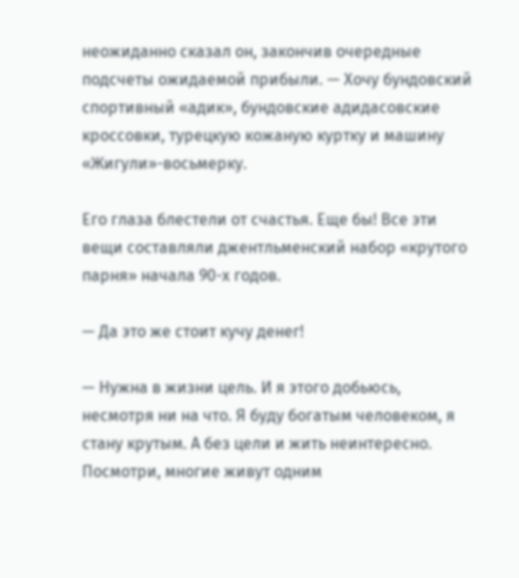неожиданно сказал он, закончив очередные подсчеты ожидаемой прибыли. — Хочу бундовский спортивный «адик», бундовские адидасовские кроссовки, турецкую кожаную куртку и машину «Жигули»-восьмерку.

Его глаза блестели от счастья. Еще бы! Все эти вещи составляли джентльменский набор «крутого парня» начала 90-х годов.

— Да это же стоит кучу денег!

— Нужна в жизни цель. И я этого добьюсь, несмотря ни на что. Я буду богатым человеком, я стану крутым. А без цели и жить неинтересно. Посмотри, многие живут одним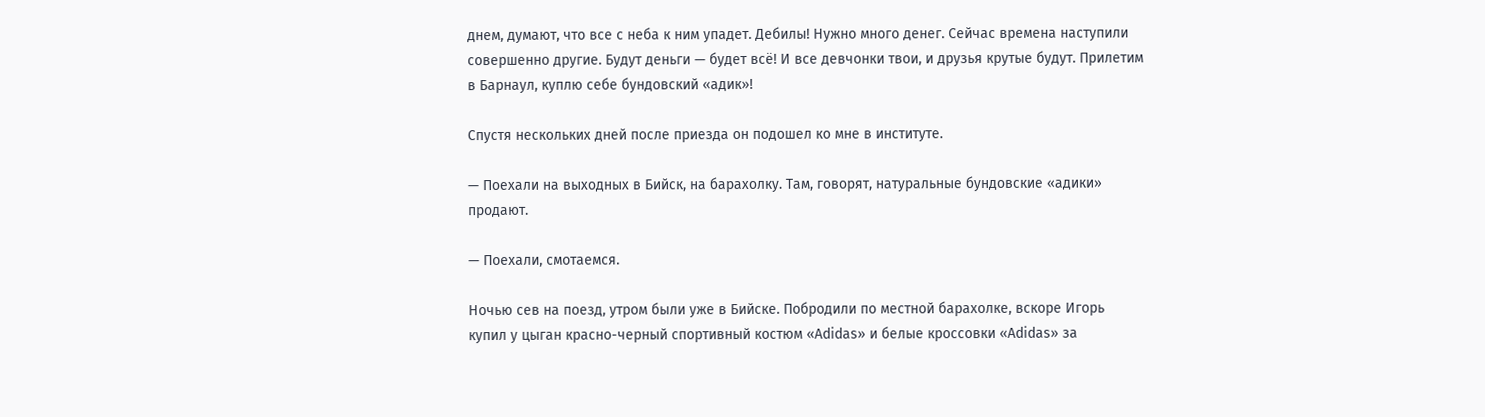днем, думают, что все с неба к ним упадет. Дебилы! Нужно много денег. Сейчас времена наступили совершенно другие. Будут деньги — будет всё! И все девчонки твои, и друзья крутые будут. Прилетим в Барнаул, куплю себе бундовский «адик»!

Спустя нескольких дней после приезда он подошел ко мне в институте.

— Поехали на выходных в Бийск, на барахолку. Там, говорят, натуральные бундовские «адики» продают.

— Поехали, смотаемся.

Ночью сев на поезд, утром были уже в Бийске. Побродили по местной барахолке, вскоре Игорь купил у цыган красно-черный спортивный костюм «Аdidas» и белые кроссовки «Аdidas» за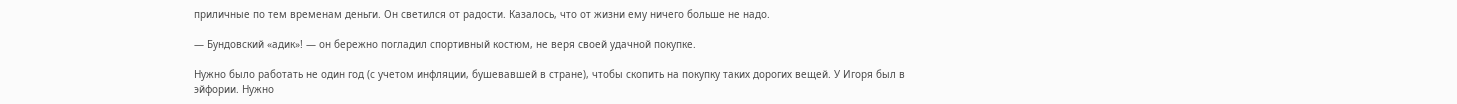приличные по тем временам деньги. Он светился от радости. Казалось, что от жизни ему ничего больше не надо.

— Бундовский «адик»! — он бережно погладил спортивный костюм, не веря своей удачной покупке.

Нужно было работать не один год (с учетом инфляции, бушевавшей в стране), чтобы скопить на покупку таких дорогих вещей. У Игоря был в эйфории. Нужно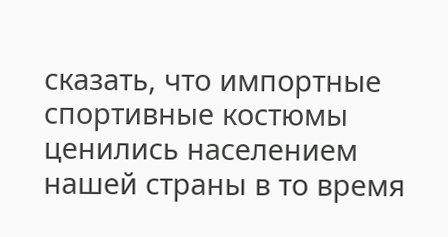сказать, что импортные спортивные костюмы ценились населением нашей страны в то время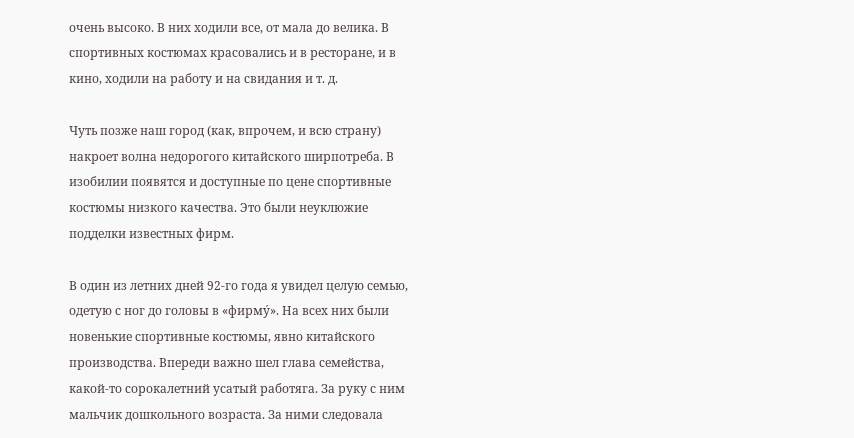очень высоко. В них ходили все, от мала до велика. В спортивных костюмах красовались и в ресторане, и в кино, ходили на работу и на свидания и т. д.

Чуть позже наш город (как, впрочем, и всю страну) накроет волна недорогого китайского ширпотреба. В изобилии появятся и доступные по цене спортивные костюмы низкого качества. Это были неуклюжие подделки известных фирм.

В один из летних дней 92-го года я увидел целую семью, одетую с ног до головы в «фирмý». На всех них были новенькие спортивные костюмы, явно китайского производства. Впереди важно шел глава семейства, какой-то сорокалетний усатый работяга. За руку с ним мальчик дошкольного возраста. За ними следовала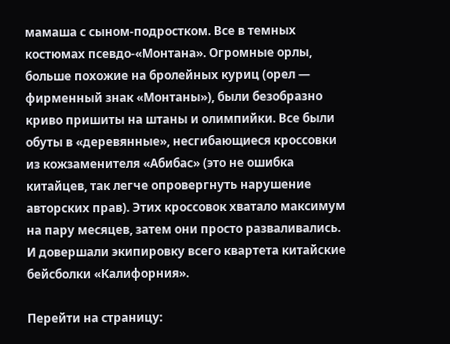мамаша с сыном-подростком. Все в темных костюмах псевдо-«Монтана». Огромные орлы, больше похожие на бролейных куриц (орел — фирменный знак «Монтаны»), были безобразно криво пришиты на штаны и олимпийки. Все были обуты в «деревянные», несгибающиеся кроссовки из кожзаменителя «Абибас» (это не ошибка китайцев, так легче опровергнуть нарушение авторских прав). Этих кроссовок хватало максимум на пару месяцев, затем они просто разваливались. И довершали экипировку всего квартета китайские бейсболки «Калифорния».

Перейти на страницу: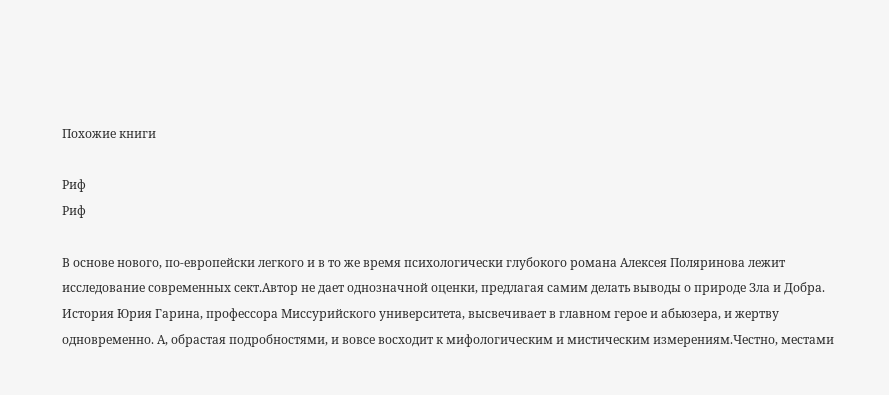Похожие книги

Риф
Риф

В основе нового, по-европейски легкого и в то же время психологически глубокого романа Алексея Поляринова лежит исследование современных сект.Автор не дает однозначной оценки, предлагая самим делать выводы о природе Зла и Добра. История Юрия Гарина, профессора Миссурийского университета, высвечивает в главном герое и абьюзера, и жертву одновременно. А, обрастая подробностями, и вовсе восходит к мифологическим и мистическим измерениям.Честно, местами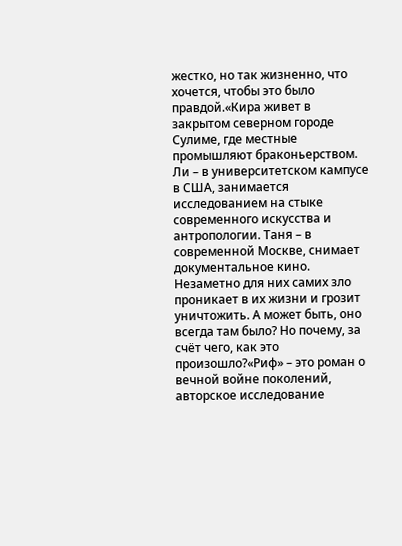жестко, но так жизненно, что хочется, чтобы это было правдой.«Кира живет в закрытом северном городе Сулиме, где местные промышляют браконьерством. Ли – в университетском кампусе в США, занимается исследованием на стыке современного искусства и антропологии. Таня – в современной Москве, снимает документальное кино. Незаметно для них самих зло проникает в их жизни и грозит уничтожить. А может быть, оно всегда там было? Но почему, за счёт чего, как это произошло?«Риф» – это роман о вечной войне поколений, авторское исследование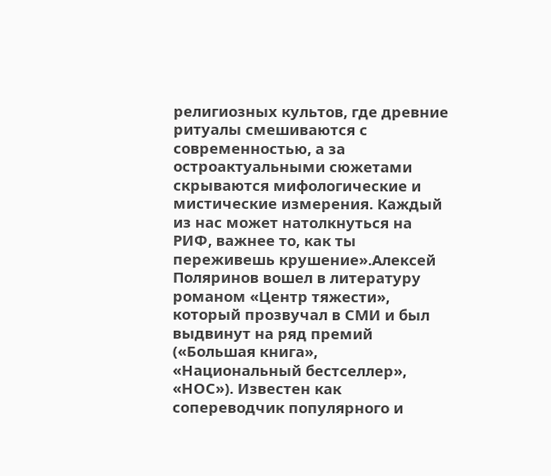религиозных культов, где древние ритуалы смешиваются с современностью, а за остроактуальными сюжетами скрываются мифологические и мистические измерения. Каждый из нас может натолкнуться на РИФ, важнее то, как ты переживешь крушение».Алексей Поляринов вошел в литературу романом «Центр тяжести», который прозвучал в СМИ и был выдвинут на ряд премий («Большая книга», «Национальный бестселлер», «НОС»). Известен как сопереводчик популярного и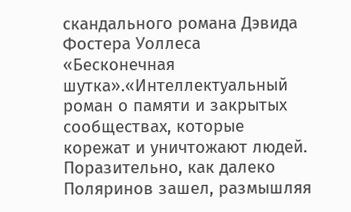скандального романа Дэвида Фостера Уоллеса «Бесконечная шутка».«Интеллектуальный роман о памяти и закрытых сообществах, которые корежат и уничтожают людей. Поразительно, как далеко Поляринов зашел, размышляя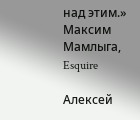над этим.» Максим Мамлыга, Esquire

Алексей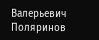Валерьевич Поляринов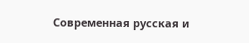Современная русская и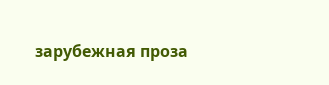зарубежная проза